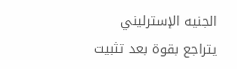الجنيه الإسترليني يتراجع بقوة بعد تثبيت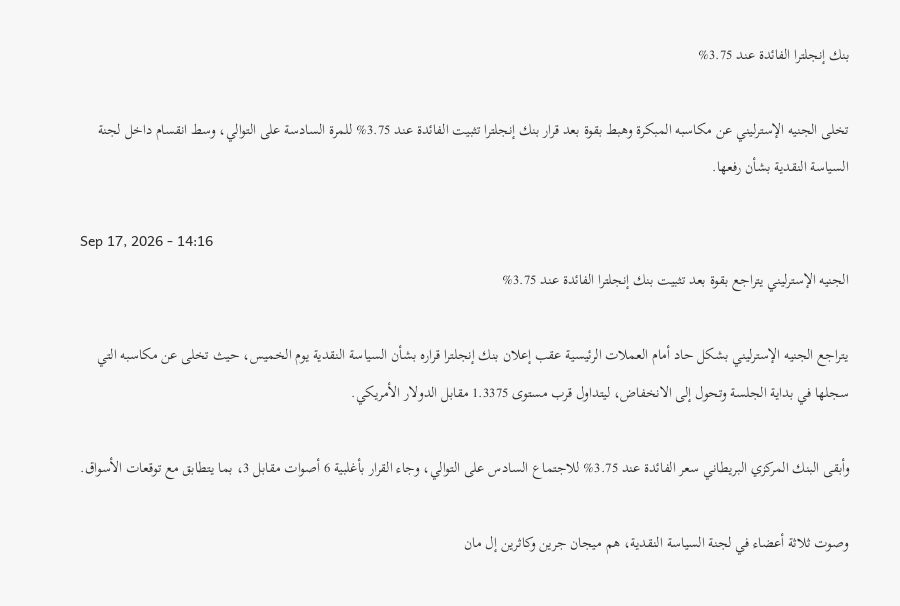بنك إنجلترا الفائدة عند 3.75%

تخلى الجنيه الإسترليني عن مكاسبه المبكرة وهبط بقوة بعد قرار بنك إنجلترا تثبيت الفائدة عند 3.75% للمرة السادسة على التوالي، وسط انقسام داخل لجنة السياسة النقدية بشأن رفعها.

Sep 17, 2026 - 14:16
الجنيه الإسترليني يتراجع بقوة بعد تثبيت بنك إنجلترا الفائدة عند 3.75%

يتراجع الجنيه الإسترليني بشكل حاد أمام العملات الرئيسية عقب إعلان بنك إنجلترا قراره بشأن السياسة النقدية يوم الخميس، حيث تخلى عن مكاسبه التي سجلها في بداية الجلسة وتحول إلى الانخفاض، ليتداول قرب مستوى 1.3375 مقابل الدولار الأمريكي.

وأبقى البنك المركزي البريطاني سعر الفائدة عند 3.75% للاجتماع السادس على التوالي، وجاء القرار بأغلبية 6 أصوات مقابل 3، بما يتطابق مع توقعات الأسواق.

وصوت ثلاثة أعضاء في لجنة السياسة النقدية، هم ميجان جرين وكاثرين إل مان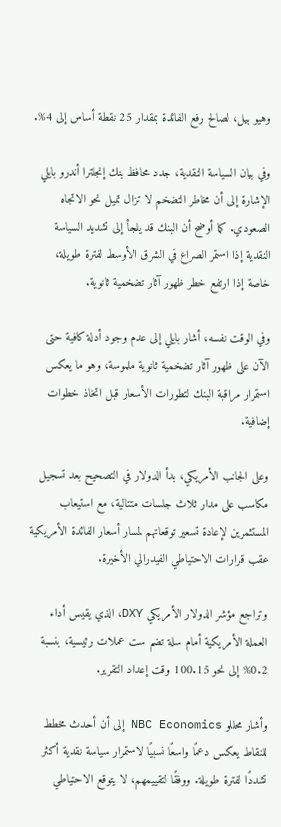وهيو بيل، لصالح رفع الفائدة بمقدار 25 نقطة أساس إلى 4%.

وفي بيان السياسة النقدية، جدد محافظ بنك إنجلترا أندرو بايلي الإشارة إلى أن مخاطر التضخم لا تزال تميل نحو الاتجاه الصعودي. كما أوضح أن البنك قد يلجأ إلى تشديد السياسة النقدية إذا استمر الصراع في الشرق الأوسط لفترة طويلة، خاصة إذا ارتفع خطر ظهور آثار تضخمية ثانوية.

وفي الوقت نفسه، أشار بايلي إلى عدم وجود أدلة كافية حتى الآن على ظهور آثار تضخمية ثانوية ملموسة، وهو ما يعكس استمرار مراقبة البنك لتطورات الأسعار قبل اتخاذ خطوات إضافية.

وعلى الجانب الأمريكي، بدأ الدولار في التصحيح بعد تسجيل مكاسب على مدار ثلاث جلسات متتالية، مع استيعاب المستثمرين لإعادة تسعير توقعاتهم لمسار أسعار الفائدة الأمريكية عقب قرارات الاحتياطي الفيدرالي الأخيرة.

وتراجع مؤشر الدولار الأمريكي DXY، الذي يقيس أداء العملة الأمريكية أمام سلة تضم ست عملات رئيسية، بنسبة 0.2% إلى نحو 100.15 وقت إعداد التقرير.

وأشار محللو NBC Economics إلى أن أحدث مخطط للنقاط يعكس دعمًا واسعًا نسبيًا لاستمرار سياسة نقدية أكثر تشددًا لفترة طويلة. ووفقًا لتقييمهم، لا يتوقع الاحتياطي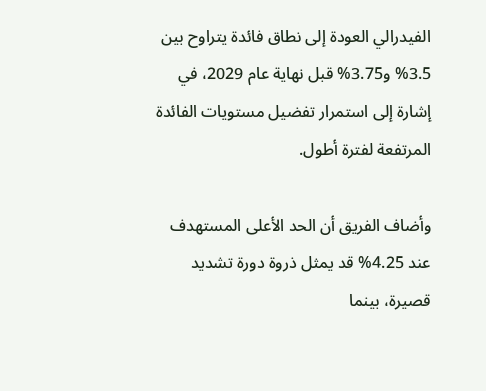الفيدرالي العودة إلى نطاق فائدة يتراوح بين 3.5% و3.75% قبل نهاية عام 2029، في إشارة إلى استمرار تفضيل مستويات الفائدة المرتفعة لفترة أطول.

وأضاف الفريق أن الحد الأعلى المستهدف عند 4.25% قد يمثل ذروة دورة تشديد قصيرة، بينما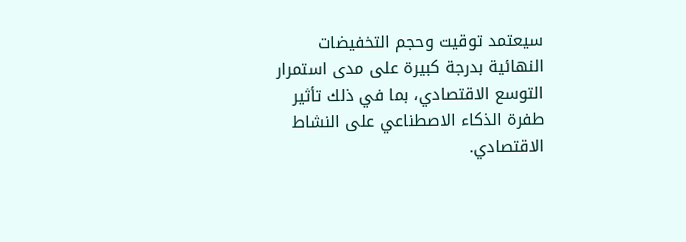سيعتمد توقيت وحجم التخفيضات النهائية بدرجة كبيرة على مدى استمرار التوسع الاقتصادي، بما في ذلك تأثير طفرة الذكاء الاصطناعي على النشاط الاقتصادي.